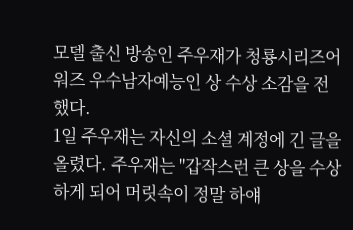모델 출신 방송인 주우재가 청룡시리즈어워즈 우수남자예능인 상 수상 소감을 전했다.
1일 주우재는 자신의 소셜 계정에 긴 글을 올렸다. 주우재는 "갑작스런 큰 상을 수상하게 되어 머릿속이 정말 하얘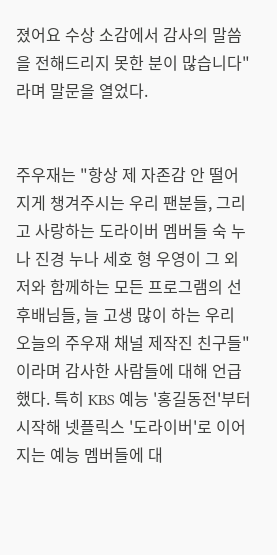졌어요 수상 소감에서 감사의 말씀을 전해드리지 못한 분이 많습니다"라며 말문을 열었다.


주우재는 "항상 제 자존감 안 떨어지게 챙겨주시는 우리 팬분들, 그리고 사랑하는 도라이버 멤버들 숙 누나 진경 누나 세호 형 우영이 그 외 저와 함께하는 모든 프로그램의 선후배님들, 늘 고생 많이 하는 우리 오늘의 주우재 채널 제작진 친구들"이라며 감사한 사람들에 대해 언급했다. 특히 KBS 예능 '홍길동전'부터 시작해 넷플릭스 '도라이버'로 이어지는 예능 멤버들에 대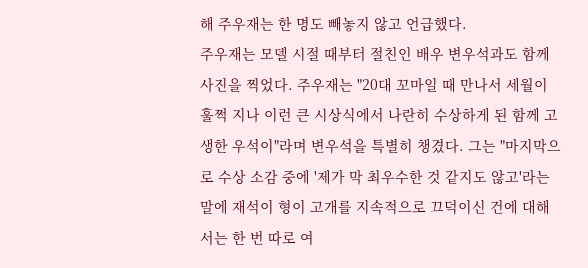해 주우재는 한 명도 빼놓지 않고 언급했다.
주우재는 모델 시절 때부터 절친인 배우 변우석과도 함께 사진을 찍었다. 주우재는 "20대 꼬마일 때 만나서 세월이 훌쩍 지나 이런 큰 시상식에서 나란히 수상하게 된 함께 고생한 우석이"라며 변우석을 특별히 챙겼다. 그는 "마지막으로 수상 소감 중에 '제가 막 최우수한 것 같지도 않고'라는 말에 재석이 형이 고개를 지속적으로 끄덕이신 건에 대해서는 한 번 따로 여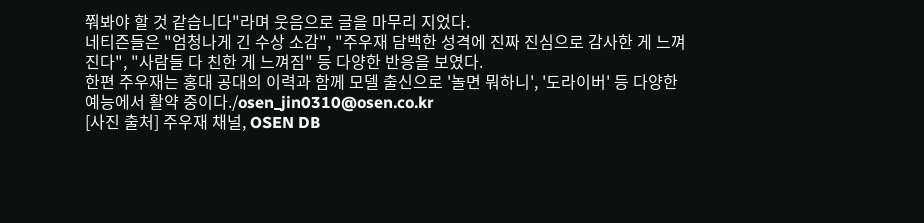쭤봐야 할 것 같습니다"라며 웃음으로 글을 마무리 지었다.
네티즌들은 "엄청나게 긴 수상 소감", "주우재 담백한 성격에 진짜 진심으로 감사한 게 느껴진다", "사람들 다 친한 게 느껴짐" 등 다양한 반응을 보였다.
한편 주우재는 홍대 공대의 이력과 함께 모델 출신으로 '놀면 뭐하니', '도라이버' 등 다양한 예능에서 활약 중이다./osen_jin0310@osen.co.kr
[사진 출처] 주우재 채널, OSEN DB